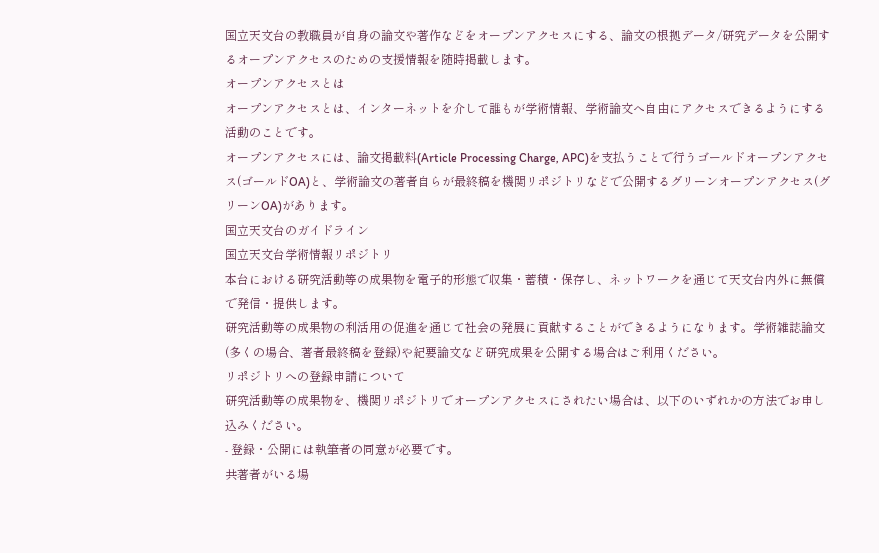国立天文台の教職員が自身の論文や著作などをオープンアクセスにする、論文の根拠データ/研究データを公開するオープンアクセスのための支援情報を随時掲載します。
オープンアクセスとは
オープンアクセスとは、インターネットを介して誰もが学術情報、学術論文へ自由にアクセスできるようにする活動のことです。
オープンアクセスには、論文掲載料(Article Processing Charge, APC)を支払うことで行うゴールドオープンアクセス(ゴールドOA)と、学術論文の著者自らが最終稿を機関リポジトリなどで公開するグリーンオープンアクセス(グリーンOA)があります。
国立天文台のガイドライン
国立天文台学術情報リポジトリ
本台における研究活動等の成果物を電子的形態で収集・蓄積・保存し、ネットワークを通じて天文台内外に無償で発信・提供します。
研究活動等の成果物の利活用の促進を通じて社会の発展に貢献することができるようになります。学術雑誌論文(多くの場合、著者最終稿を登録)や紀要論文など研究成果を公開する場合はご利用ください。
リポジトリへの登録申請について
研究活動等の成果物を、機関リポジトリでオープンアクセスにされたい場合は、以下のいずれかの方法でお申し込みください。
- 登録・公開には執筆者の同意が必要です。
共著者がいる場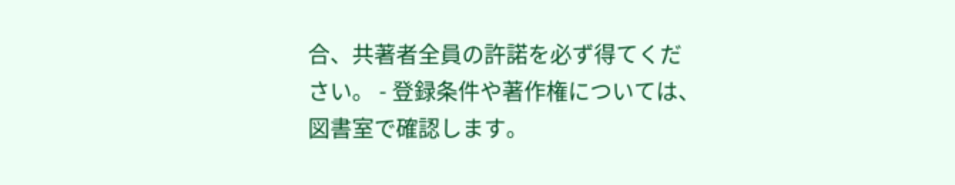合、共著者全員の許諾を必ず得てください。 - 登録条件や著作権については、図書室で確認します。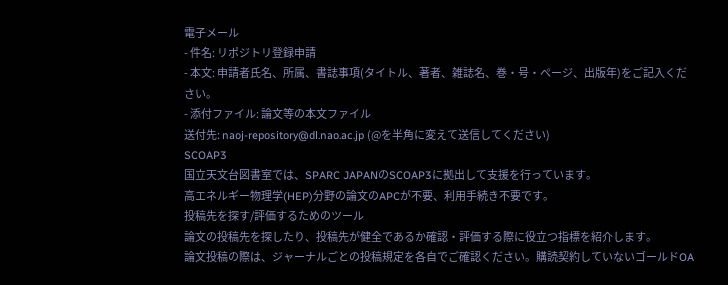電子メール
- 件名: リポジトリ登録申請
- 本文: 申請者氏名、所属、書誌事項(タイトル、著者、雑誌名、巻・号・ページ、出版年)をご記入ください。
- 添付ファイル: 論文等の本文ファイル
送付先: naoj-repository@dl.nao.ac.jp (@を半角に変えて送信してください)
SCOAP3
国立天文台図書室では、SPARC JAPANのSCOAP3に拠出して支援を行っています。
高エネルギー物理学(HEP)分野の論文のAPCが不要、利用手続き不要です。
投稿先を探す/評価するためのツール
論文の投稿先を探したり、投稿先が健全であるか確認・評価する際に役立つ指標を紹介します。
論文投稿の際は、ジャーナルごとの投稿規定を各自でご確認ください。購読契約していないゴールドOA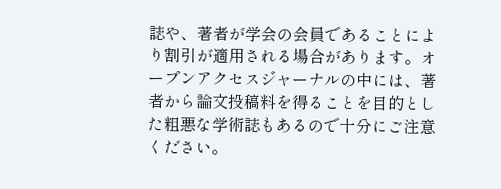誌や、著者が学会の会員であることにより割引が適用される場合があります。オープンアクセスジャーナルの中には、著者から論文投稿料を得ることを目的とした粗悪な学術誌もあるので十分にご注意ください。